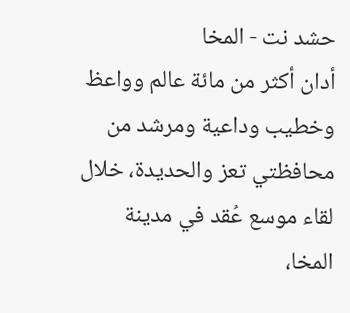حشد نت - المخا
أدان أكثر من مائة عالم وواعظ وخطيب وداعية ومرشد من محافظتي تعز والحديدة، خلال لقاء موسع عُقد في مدينة المخا،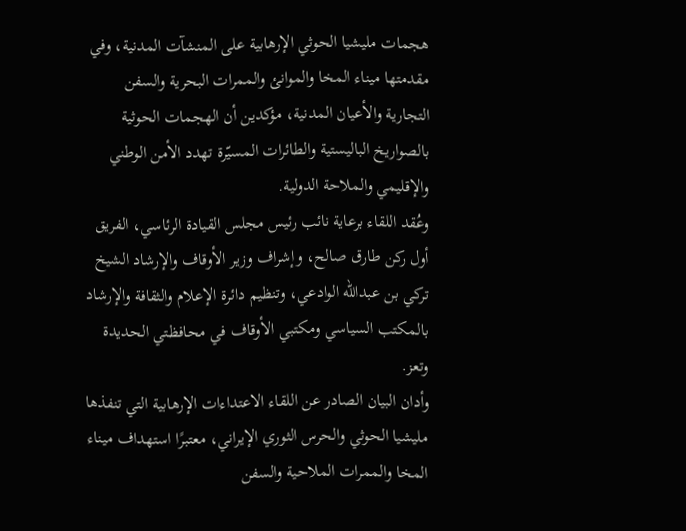هجمات مليشيا الحوثي الإرهابية على المنشآت المدنية، وفي مقدمتها ميناء المخا والموانئ والممرات البحرية والسفن التجارية والأعيان المدنية، مؤكدين أن الهجمات الحوثية بالصواريخ الباليستية والطائرات المسيّرة تهدد الأمن الوطني والإقليمي والملاحة الدولية.
وعُقد اللقاء برعاية نائب رئيس مجلس القيادة الرئاسي، الفريق أول ركن طارق صالح، وإشراف وزير الأوقاف والإرشاد الشيخ تركي بن عبدالله الوادعي، وتنظيم دائرة الإعلام والثقافة والإرشاد بالمكتب السياسي ومكتبي الأوقاف في محافظتي الحديدة وتعز.
وأدان البيان الصادر عن اللقاء الاعتداءات الإرهابية التي تنفذها مليشيا الحوثي والحرس الثوري الإيراني، معتبرًا استهداف ميناء المخا والممرات الملاحية والسفن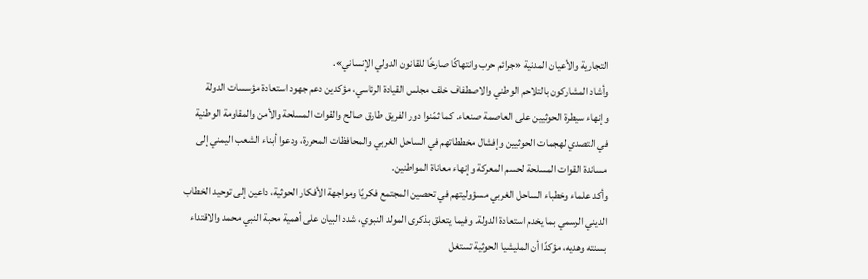التجارية والأعيان المدنية «جرائم حرب وانتهاكًا صارخًا للقانون الدولي الإنساني».
وأشاد المشاركون بالتلاحم الوطني والاصطفاف خلف مجلس القيادة الرئاسي، مؤكدين دعم جهود استعادة مؤسسات الدولة وإنهاء سيطرة الحوثيين على العاصمة صنعاء. كما ثمّنوا دور الفريق طارق صالح والقوات المسلحة والأمن والمقاومة الوطنية في التصدي لهجمات الحوثيين وإفشال مخططاتهم في الساحل الغربي والمحافظات المحررة، ودعوا أبناء الشعب اليمني إلى مساندة القوات المسلحة لحسم المعركة وإنهاء معاناة المواطنين.
وأكد علماء وخطباء الساحل الغربي مسؤوليتهم في تحصين المجتمع فكريًا ومواجهة الأفكار الحوثية، داعين إلى توحيد الخطاب الديني الرسمي بما يخدم استعادة الدولة. وفيما يتعلق بذكرى المولد النبوي، شدد البيان على أهمية محبة النبي محمد والاقتداء بسنته وهديه، مؤكدًا أن المليشيا الحوثية تستغل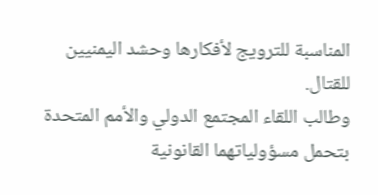المناسبة للترويج لأفكارها وحشد اليمنيين للقتال.
وطالب اللقاء المجتمع الدولي والأمم المتحدة بتحمل مسؤولياتهما القانونية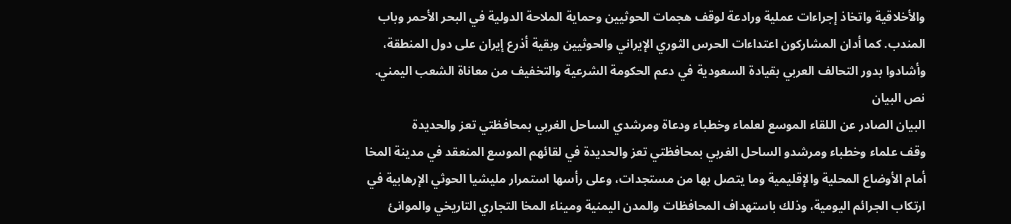والأخلاقية واتخاذ إجراءات عملية ورادعة لوقف هجمات الحوثيين وحماية الملاحة الدولية في البحر الأحمر وباب المندب. كما أدان المشاركون اعتداءات الحرس الثوري الإيراني والحوثيين وبقية أذرع إيران على دول المنطقة، وأشادوا بدور التحالف العربي بقيادة السعودية في دعم الحكومة الشرعية والتخفيف من معاناة الشعب اليمني.
نص البيان
البيان الصادر عن اللقاء الموسع لعلماء وخطباء ودعاة ومرشدي الساحل الغربي بمحافظتي تعز والحديدة
وقف علماء وخطباء ومرشدو الساحل الغربي بمحافظتي تعز والحديدة في لقائهم الموسع المنعقد في مدينة المخا أمام الأوضاع المحلية والإقليمية وما يتصل بها من مستجدات، وعلى رأسها استمرار مليشيا الحوثي الإرهابية في ارتكاب الجرائم اليومية، وذلك باستهداف المحافظات والمدن اليمنية وميناء المخا التجاري التاريخي والموانئ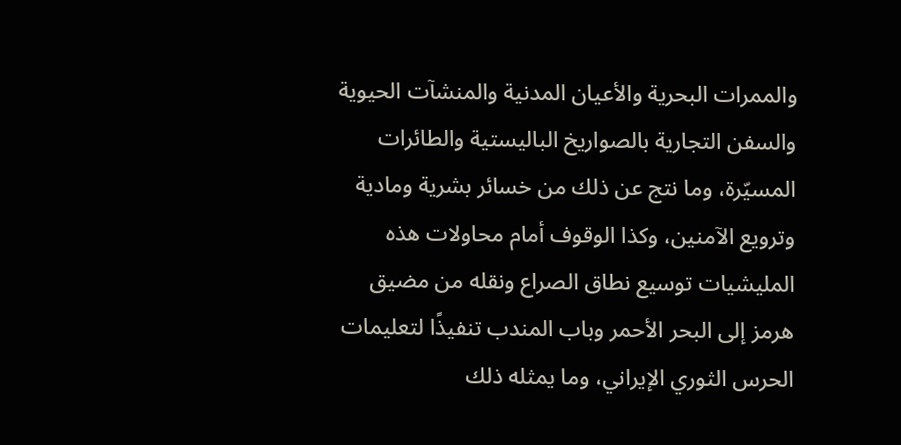والممرات البحرية والأعيان المدنية والمنشآت الحيوية والسفن التجارية بالصواريخ الباليستية والطائرات المسيّرة، وما نتج عن ذلك من خسائر بشرية ومادية وترويع الآمنين، وكذا الوقوف أمام محاولات هذه المليشيات توسيع نطاق الصراع ونقله من مضيق هرمز إلى البحر الأحمر وباب المندب تنفيذًا لتعليمات الحرس الثوري الإيراني، وما يمثله ذلك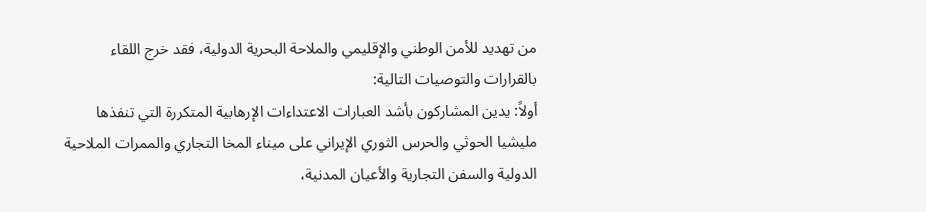من تهديد للأمن الوطني والإقليمي والملاحة البحرية الدولية، فقد خرج اللقاء بالقرارات والتوصيات التالية:
أولاً: يدين المشاركون بأشد العبارات الاعتداءات الإرهابية المتكررة التي تنفذها مليشيا الحوثي والحرس الثوري الإيراني على ميناء المخا التجاري والممرات الملاحية الدولية والسفن التجارية والأعيان المدنية،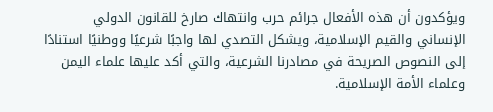ويؤكدون أن هذه الأفعال جرائم حرب وانتهاك صارخ للقانون الدولي الإنساني والقيم الإسلامية، ويشكل التصدي لها واجبًا شرعيًا ووطنيًا استنادًا إلى النصوص الصريحة في مصادرنا الشرعية، والتي أكد عليها علماء اليمن وعلماء الأمة الإسلامية.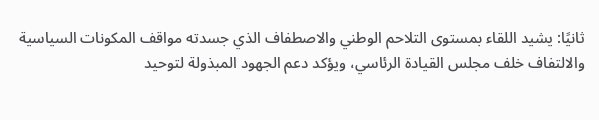ثانيًا: يشيد اللقاء بمستوى التلاحم الوطني والاصطفاف الذي جسدته مواقف المكونات السياسية والالتفاف خلف مجلس القيادة الرئاسي، ويؤكد دعم الجهود المبذولة لتوحيد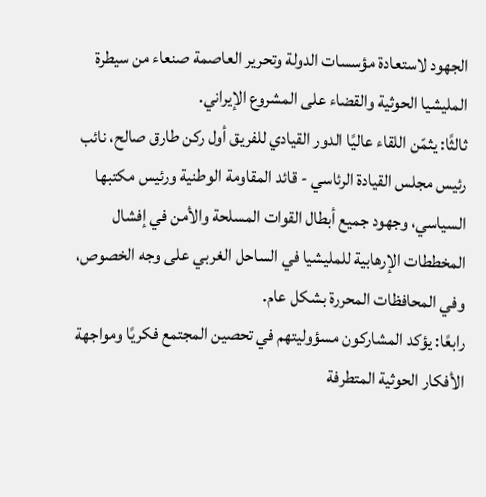الجهود لاستعادة مؤسسات الدولة وتحرير العاصمة صنعاء من سيطرة المليشيا الحوثية والقضاء على المشروع الإيراني.
ثالثًا: يثمّن اللقاء عاليًا الدور القيادي للفريق أول ركن طارق صالح، نائب رئيس مجلس القيادة الرئاسي - قائد المقاومة الوطنية ورئيس مكتبها السياسي، وجهود جميع أبطال القوات المسلحة والأمن في إفشال المخططات الإرهابية للمليشيا في الساحل الغربي على وجه الخصوص، وفي المحافظات المحررة بشكل عام.
رابعًا: يؤكد المشاركون مسؤوليتهم في تحصين المجتمع فكريًا ومواجهة الأفكار الحوثية المتطرفة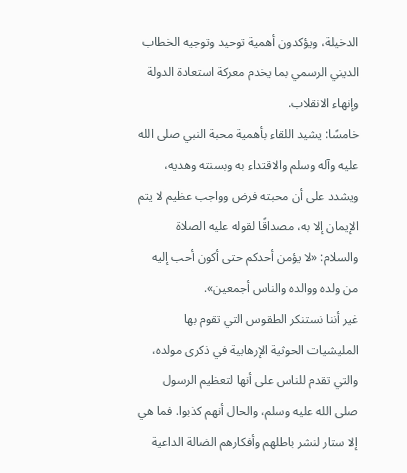الدخيلة، ويؤكدون أهمية توحيد وتوجيه الخطاب الديني الرسمي بما يخدم معركة استعادة الدولة وإنهاء الانقلاب.
خامسًا: يشيد اللقاء بأهمية محبة النبي صلى الله عليه وآله وسلم والاقتداء به وبسنته وهديه، ويشدد على أن محبته فرض وواجب عظيم لا يتم الإيمان إلا به، مصداقًا لقوله عليه الصلاة والسلام: «لا يؤمن أحدكم حتى أكون أحب إليه من ولده ووالده والناس أجمعين».
غير أننا نستنكر الطقوس التي تقوم بها المليشيات الحوثية الإرهابية في ذكرى مولده، والتي تقدم للناس على أنها لتعظيم الرسول صلى الله عليه وسلم، والحال أنهم كذبوا. فما هي إلا ستار لنشر باطلهم وأفكارهم الضالة الداعية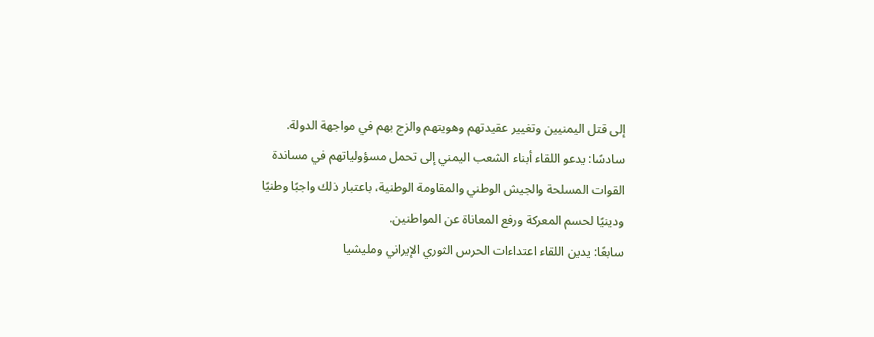إلى قتل اليمنيين وتغيير عقيدتهم وهويتهم والزج بهم في مواجهة الدولة.
سادسًا: يدعو اللقاء أبناء الشعب اليمني إلى تحمل مسؤولياتهم في مساندة القوات المسلحة والجيش الوطني والمقاومة الوطنية، باعتبار ذلك واجبًا وطنيًا ودينيًا لحسم المعركة ورفع المعاناة عن المواطنين.
سابعًا: يدين اللقاء اعتداءات الحرس الثوري الإيراني ومليشيا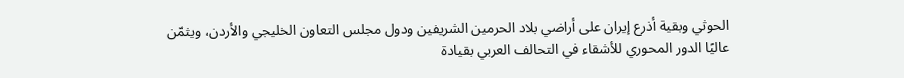الحوثي وبقية أذرع إيران على أراضي بلاد الحرمين الشريفين ودول مجلس التعاون الخليجي والأردن، ويثمّن عاليًا الدور المحوري للأشقاء في التحالف العربي بقيادة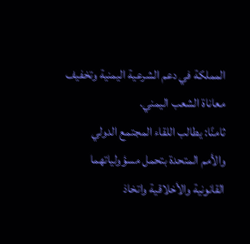المملكة في دعم الشرعية اليمنية وتخفيف معاناة الشعب اليمني.
ثامنًا: يطالب اللقاء المجتمع الدولي والأمم المتحدة بتحمل مسؤولياتهما القانونية والأخلاقية واتخاذ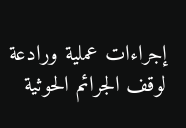إجراءات عملية ورادعة لوقف الجرائم الحوثية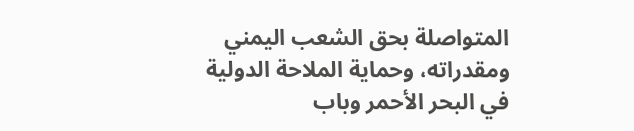المتواصلة بحق الشعب اليمني ومقدراته، وحماية الملاحة الدولية في البحر الأحمر وباب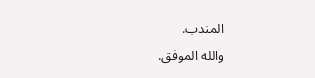المندب.
والله الموفق.